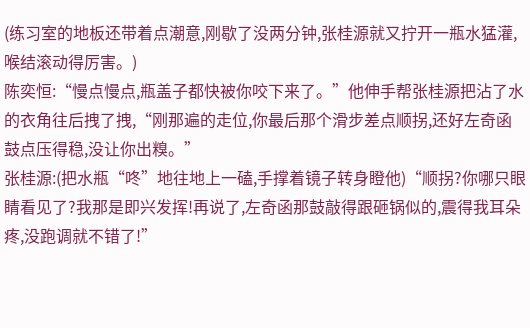(练习室的地板还带着点潮意,刚歇了没两分钟,张桂源就又拧开一瓶水猛灌,喉结滚动得厉害。)
陈奕恒:“慢点慢点,瓶盖子都快被你咬下来了。”他伸手帮张桂源把沾了水的衣角往后拽了拽,“刚那遍的走位,你最后那个滑步差点顺拐,还好左奇函鼓点压得稳,没让你出糗。”
张桂源:(把水瓶“咚”地往地上一磕,手撑着镜子转身瞪他)“顺拐?你哪只眼睛看见了?我那是即兴发挥!再说了,左奇函那鼓敲得跟砸锅似的,震得我耳朵疼,没跑调就不错了!”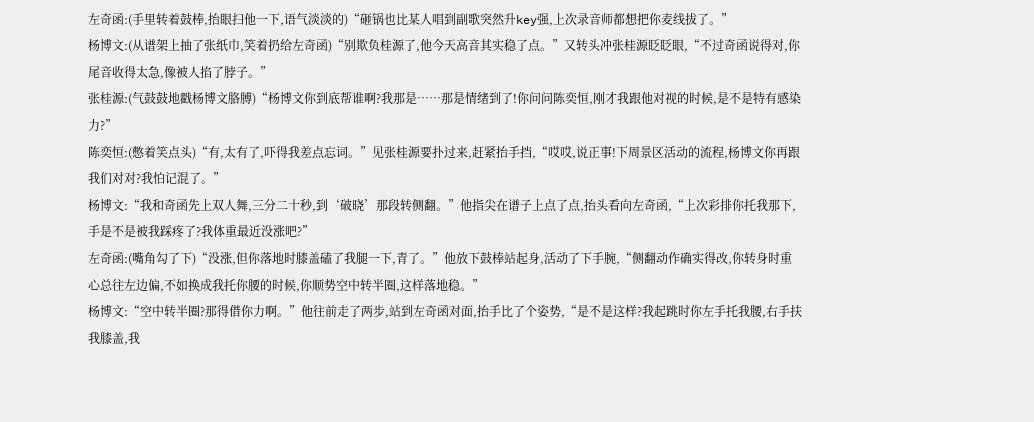左奇函:(手里转着鼓棒,抬眼扫他一下,语气淡淡的)“砸锅也比某人唱到副歌突然升key强,上次录音师都想把你麦线拔了。”
杨博文:(从谱架上抽了张纸巾,笑着扔给左奇函)“别欺负桂源了,他今天高音其实稳了点。”又转头冲张桂源眨眨眼,“不过奇函说得对,你尾音收得太急,像被人掐了脖子。”
张桂源:(气鼓鼓地戳杨博文胳膊)“杨博文你到底帮谁啊?我那是……那是情绪到了!你问问陈奕恒,刚才我跟他对视的时候,是不是特有感染力?”
陈奕恒:(憋着笑点头)“有,太有了,吓得我差点忘词。”见张桂源要扑过来,赶紧抬手挡,“哎哎,说正事!下周景区活动的流程,杨博文你再跟我们对对?我怕记混了。”
杨博文:“我和奇函先上双人舞,三分二十秒,到‘破晓’那段转侧翻。”他指尖在谱子上点了点,抬头看向左奇函,“上次彩排你托我那下,手是不是被我踩疼了?我体重最近没涨吧?”
左奇函:(嘴角勾了下)“没涨,但你落地时膝盖磕了我腿一下,青了。”他放下鼓棒站起身,活动了下手腕,“侧翻动作确实得改,你转身时重心总往左边偏,不如换成我托你腰的时候,你顺势空中转半圈,这样落地稳。”
杨博文:“空中转半圈?那得借你力啊。”他往前走了两步,站到左奇函对面,抬手比了个姿势,“是不是这样?我起跳时你左手托我腰,右手扶我膝盖,我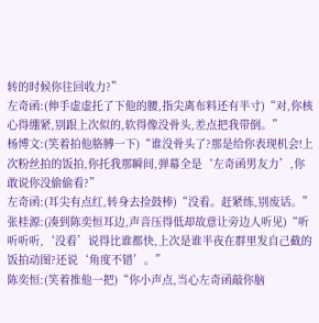转的时候你往回收力?”
左奇函:(伸手虚虚托了下他的腰,指尖离布料还有半寸)“对,你核心得绷紧,别跟上次似的,软得像没骨头,差点把我带倒。”
杨博文:(笑着拍他胳膊一下)“谁没骨头了?那是给你表现机会!上次粉丝拍的饭拍,你托我那瞬间,弹幕全是‘左奇函男友力’,你敢说你没偷偷看?”
左奇函:(耳尖有点红,转身去捡鼓棒)“没看。赶紧练,别废话。”
张桂源:(凑到陈奕恒耳边,声音压得低却故意让旁边人听见)“听听听听,‘没看’说得比谁都快,上次是谁半夜在群里发自己截的饭拍动图?还说‘角度不错’。”
陈奕恒:(笑着推他一把)“你小声点,当心左奇函敲你脑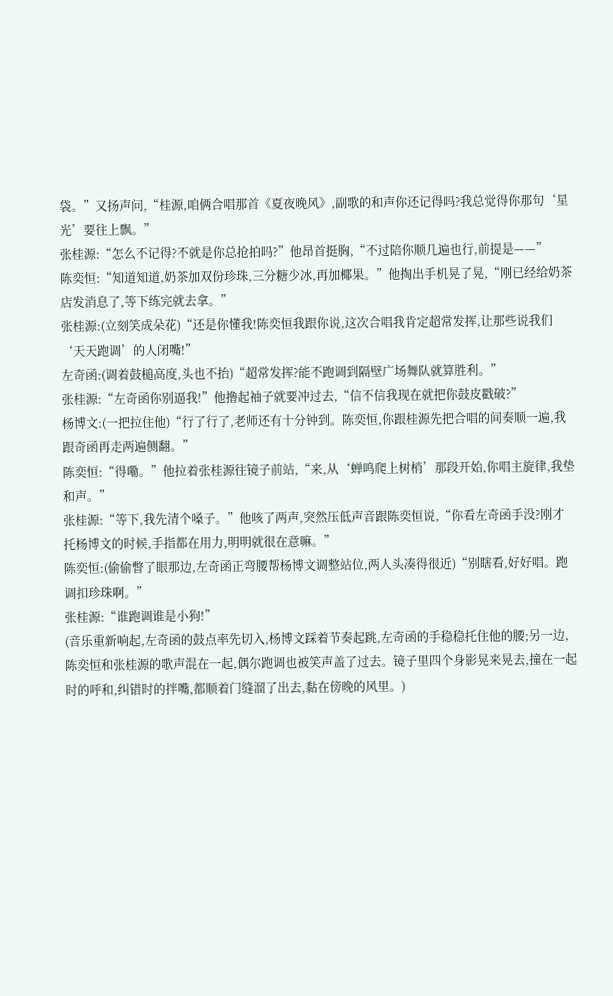袋。”又扬声问,“桂源,咱俩合唱那首《夏夜晚风》,副歌的和声你还记得吗?我总觉得你那句‘星光’要往上飘。”
张桂源:“怎么不记得?不就是你总抢拍吗?”他昂首挺胸,“不过陪你顺几遍也行,前提是——”
陈奕恒:“知道知道,奶茶加双份珍珠,三分糖少冰,再加椰果。”他掏出手机晃了晃,“刚已经给奶茶店发消息了,等下练完就去拿。”
张桂源:(立刻笑成朵花)“还是你懂我!陈奕恒我跟你说,这次合唱我肯定超常发挥,让那些说我们‘天天跑调’的人闭嘴!”
左奇函:(调着鼓槌高度,头也不抬)“超常发挥?能不跑调到隔壁广场舞队就算胜利。”
张桂源:“左奇函你别逼我!”他撸起袖子就要冲过去,“信不信我现在就把你鼓皮戳破?”
杨博文:(一把拉住他)“行了行了,老师还有十分钟到。陈奕恒,你跟桂源先把合唱的间奏顺一遍,我跟奇函再走两遍侧翻。”
陈奕恒:“得嘞。”他拉着张桂源往镜子前站,“来,从‘蝉鸣爬上树梢’那段开始,你唱主旋律,我垫和声。”
张桂源:“等下,我先清个嗓子。”他咳了两声,突然压低声音跟陈奕恒说,“你看左奇函手没?刚才托杨博文的时候,手指都在用力,明明就很在意嘛。”
陈奕恒:(偷偷瞥了眼那边,左奇函正弯腰帮杨博文调整站位,两人头凑得很近)“别瞎看,好好唱。跑调扣珍珠啊。”
张桂源:“谁跑调谁是小狗!”
(音乐重新响起,左奇函的鼓点率先切入,杨博文踩着节奏起跳,左奇函的手稳稳托住他的腰;另一边,陈奕恒和张桂源的歌声混在一起,偶尔跑调也被笑声盖了过去。镜子里四个身影晃来晃去,撞在一起时的呼和,纠错时的拌嘴,都顺着门缝溜了出去,黏在傍晚的风里。)